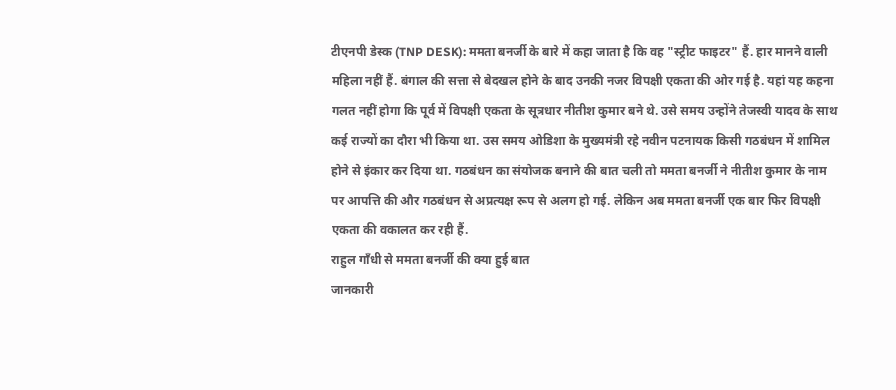टीएनपी डेस्क (TNP DESK): ममता बनर्जी के बारे में कहा जाता है कि वह "स्ट्रीट फाइटर" हैं. हार मानने वाली महिला नहीं हैं. बंगाल की सत्ता से बेदखल होने के बाद उनकी नजर विपक्षी एकता की ओर गई है. यहां यह कहना गलत नहीं होगा कि पूर्व में विपक्षी एकता के सूत्रधार नीतीश कुमार बने थे. उसे समय उन्होंने तेजस्वी यादव के साथ कई राज्यों का दौरा भी किया था. उस समय ओडिशा के मुख्यमंत्री रहे नवीन पटनायक किसी गठबंधन में शामिल होने से इंकार कर दिया था. गठबंधन का संयोजक बनाने की बात चली तो ममता बनर्जी ने नीतीश कुमार के नाम पर आपत्ति की और गठबंधन से अप्रत्यक्ष रूप से अलग हो गई. लेकिन अब ममता बनर्जी एक बार फिर विपक्षी एकता की वकालत कर रही हैं.
राहुल गाँधी से ममता बनर्जी की क्या हुई बात
जानकारी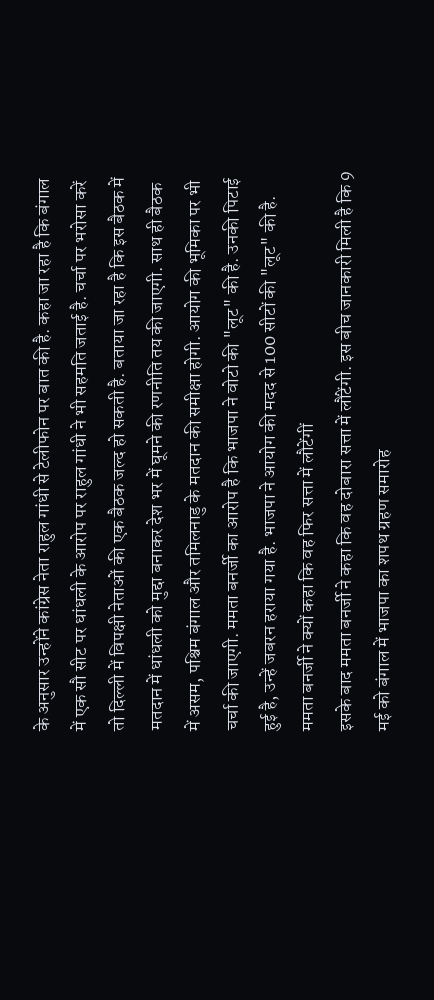के अनुसार उन्होंने कांग्रेस नेता राहुल गांधी से टेलीफोन पर बात की है. कहा जा रहा है कि बंगाल में एक सौ सीट पर धांधली के आरोप पर राहुल गांधी ने भी सहमति जताई है. चर्चा पर भरोसा करें तो दिल्ली में विपक्षी नेताओं की एक बैठक जल्द हो सकती है. बताया जा रहा है कि इस बैठक में मतदान में धांधली को मुद्दा बनाकर देश भर में घूमने की रणनीति तय की जाएगी. साथ ही बैठक में असम, पश्चिम बंगाल और तमिलनाडु के मतदान की समीक्षा होगी. आयोग की भूमिका पर भी चर्चा की जाएगी. ममता बनर्जी का आरोप है कि भाजपा ने वोटो की "लूट" की है. उनकी पिटाई हुई है, उन्हें जबरन हराया गया है. भाजपा ने आयोग की मदद से 100 सीटों की "लूट" की है.
ममता बनर्जी ने क्यों कहा कि वह फिर सत्ता में लौटेंगीं
इसके बाद ममता बनर्जी ने कहा कि वह दोबारा सत्ता में लौंटेंगी. इस बीच जानकारी मिली है कि 9 मई को बंगाल में भाजपा का शपथ ग्रहण समारोह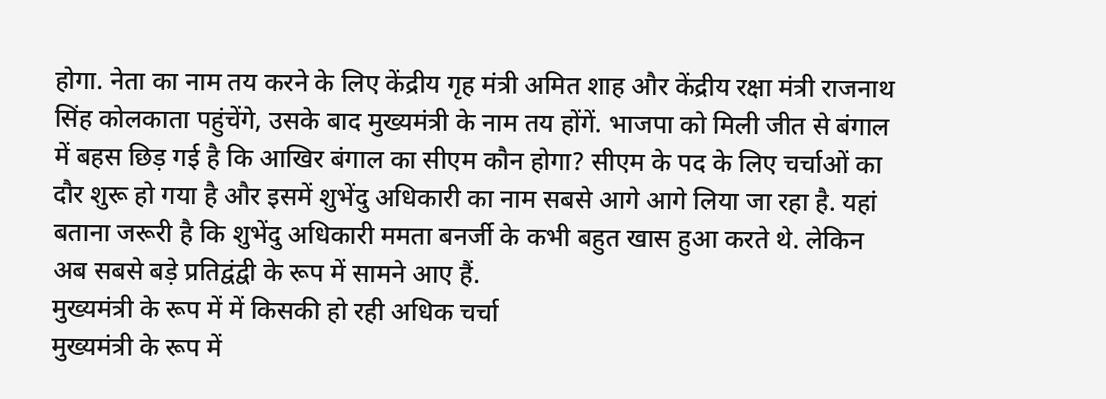होगा. नेता का नाम तय करने के लिए केंद्रीय गृह मंत्री अमित शाह और केंद्रीय रक्षा मंत्री राजनाथ सिंह कोलकाता पहुंचेंगे, उसके बाद मुख्यमंत्री के नाम तय होंगें. भाजपा को मिली जीत से बंगाल में बहस छिड़ गई है कि आखिर बंगाल का सीएम कौन होगा? सीएम के पद के लिए चर्चाओं का दौर शुरू हो गया है और इसमें शुभेंदु अधिकारी का नाम सबसे आगे आगे लिया जा रहा है. यहां बताना जरूरी है कि शुभेंदु अधिकारी ममता बनर्जी के कभी बहुत खास हुआ करते थे. लेकिन अब सबसे बड़े प्रतिद्वंद्वी के रूप में सामने आए हैं.
मुख्यमंत्री के रूप में में किसकी हो रही अधिक चर्चा
मुख्यमंत्री के रूप में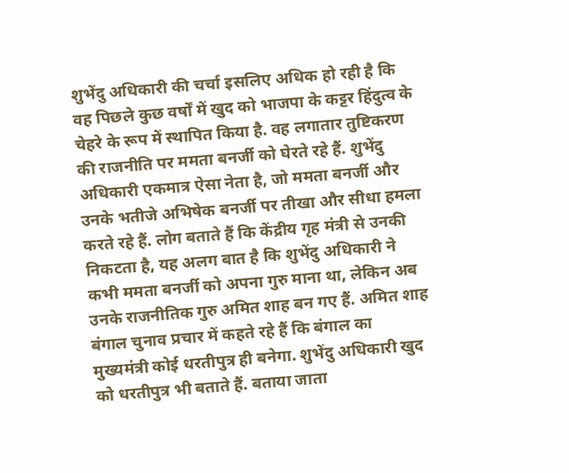शुभेंदु अधिकारी की चर्चा इसलिए अधिक हो रही है कि वह पिछले कुछ वर्षों में खुद को भाजपा के कट्टर हिंदुत्व के चेहरे के रूप में स्थापित किया है. वह लगातार तुष्टिकरण की राजनीति पर ममता बनर्जी को घेरते रहे हैं. शुभेंदु अधिकारी एकमात्र ऐसा नेता है, जो ममता बनर्जी और उनके भतीजे अभिषेक बनर्जी पर तीखा और सीधा हमला करते रहे हैं. लोग बताते हैं कि केंद्रीय गृह मंत्री से उनकी निकटता है, यह अलग बात है कि शुभेंदु अधिकारी ने कभी ममता बनर्जी को अपना गुरु माना था, लेकिन अब उनके राजनीतिक गुरु अमित शाह बन गए हैं. अमित शाह बंगाल चुनाव प्रचार में कहते रहे हैं कि बंगाल का मुख्यमंत्री कोई धरतीपुत्र ही बनेगा. शुभेंदु अधिकारी खुद को धरतीपुत्र भी बताते हैं. बताया जाता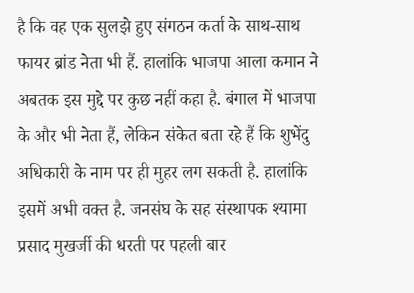है कि वह एक सुलझे हुए संगठन कर्ता के साथ-साथ फायर ब्रांड नेता भी हैं. हालांकि भाजपा आला कमान ने अबतक इस मुद्दे पर कुछ नहीं कहा है. बंगाल में भाजपा के और भी नेता हैं, लेकिन संकेत बता रहे हैं कि शुभेंदु अधिकारी के नाम पर ही मुहर लग सकती है. हालांकि इसमें अभी वक्त है. जनसंघ के सह संस्थापक श्यामा प्रसाद मुखर्जी की धरती पर पहली बार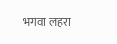भगवा लहरा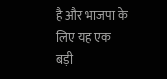है और भाजपा के लिए यह एक बड़ी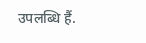उपलब्धि हैं.